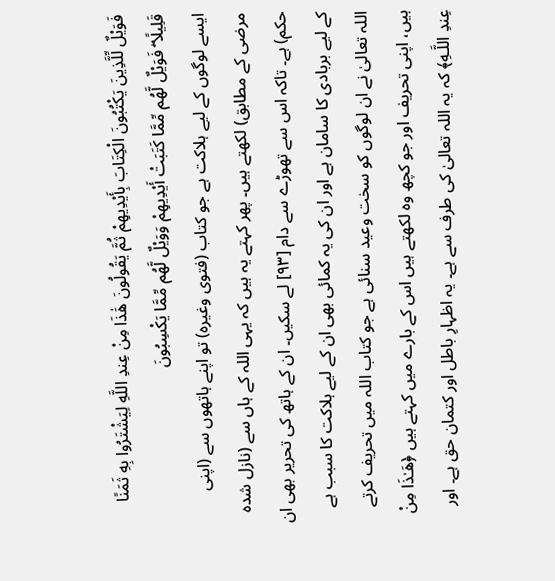فَوَيْلٌ لِّلَّذِينَ يَكْتُبُونَ الْكِتَابَ بِأَيْدِيهِمْ ثُمَّ يَقُولُونَ هَٰذَا مِنْ عِندِ اللَّهِ لِيَشْتَرُوا بِهِ ثَمَنًا قَلِيلًا ۖ فَوَيْلٌ لَّهُم مِّمَّا كَتَبَتْ أَيْدِيهِمْ وَوَيْلٌ لَّهُم مِّمَّا يَكْسِبُونَ
ایسے لوگوں کے لیے ہلاکت ہے جو کتاب (فتوی وغیرہ) تو اپنے ہاتھوں سے (اپنی مرضی کے مطابق) لکھتے ہیں۔ پھر کہتے یہ ہیں کہ یہی اللہ کے ہاں سے (نازل شدہ حکم) ہے۔ تاکہ اس سے تھوڑے سے دام [٩٣] لے سکیں۔ ان کے ہاتھ کی تحریر بھی ان کے لیے بربادی کا سامان ہے اور ان کی یہ کمائی بھی ان کے لیے ہلاکت کا سبب ہے
اللہ تعالیٰ نے ان لوگوں کو سخت وعید سنائی ہے جو کتاب اللہ میں تحریف کرتے ہیں، اپنی تحریف اور جو کچھ وہ لکھتے ہیں اس کے بارے میں کہتے ہیں ﴿هَـٰذَا مِنْ عِندِ اللَّـهِ﴾ کہ یہ اللہ تعالیٰ کی طرف سے ہے۔ یہ اظہارِ باطل اور کتمان حق ہے۔ اور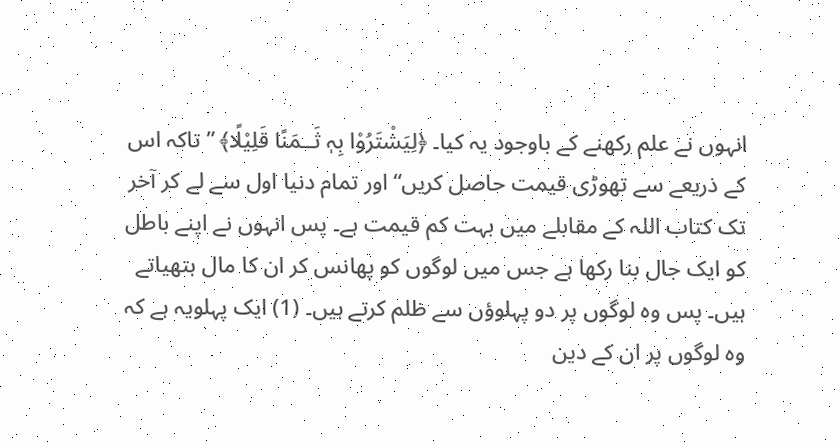انہوں نے علم رکھنے کے باوجود یہ کیا۔ ﴿لِیَشْتَرُوْا بِہٖ ثَــمَنًا قَلِیْلًا﴾ ” تاکہ اس کے ذریعے سے تھوڑی قیمت حاصل کریں“ اور تمام دنیا اول سے لے کر آخر تک کتاب اللہ کے مقابلے میں بہت کم قیمت ہے۔ پس انہوں نے اپنے باطل کو ایک جال بنا رکھا ہے جس میں لوگوں کو پھانس کر ان کا مال ہتھیاتے ہیں۔ پس وہ لوگوں پر دو پہلوؤں سے ظلم کرتے ہیں۔ (1) ایک پہلویہ ہے کہ وہ لوگوں پر ان کے دین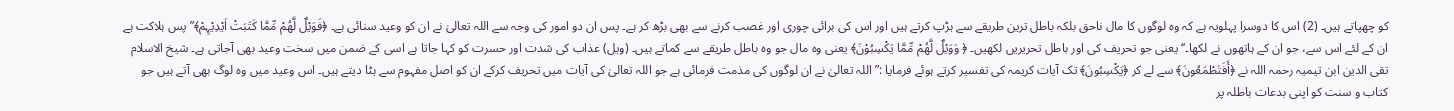کو چھپاتے ہیں۔ (2) اس کا دوسرا پہلویہ ہے کہ وہ لوگوں کا مال ناحق بلکہ باطل ترین طریقے سے ہڑپ کرتے ہیں اور اس کی برائی چوری اور غصب کرنے سے بھی بڑھ کر ہے۔ پس ان دو امور کی وجہ سے اللہ تعالیٰ نے ان کو وعید سنائی ہے۔ ﴿فَوَیْلٌ لَّھُمْ مِّمَّا کَتَبَتْ اَیْدِیْہِمْ﴾” پس ہلاکت ہے ان کے لئے اس سے، جو ان کے ہاتھوں نے لکھا۔‘‘یعنی جو تحریف کی اور باطل تحریریں لکھیں۔ ﴿ وَوَیْلٌ لَّھُمْ مِّمَّا یَکْسِبُوْنَ﴾ یعنی وہ مال جو وہ باطل طریقے سے کماتے ہیں۔ (ویل) عذاب کی شدت اور حسرت کو کہا جاتا ہے اسی کے ضمن میں سخت وعید بھی آجاتی ہے۔ شیخ الاسلام تقی الدین ابن تیمیہ رحمہ اللہ نے ﴿أَفَتَطْمَعُونَ﴾ سے لے کر ﴿يَكْسِبُونَ﴾ تک آیات کریمہ کی تفسیر کرتے ہوئے فرمایا :” اللہ تعالیٰ نے ان لوگوں کی مذمت فرمائی ہے جو اللہ تعالیٰ کی آیات میں تحریف کرکے ان کو اصل مفہوم سے ہٹا دیتے ہیں۔ اس وعید میں وہ لوگ بھی آتے ہیں جو کتاب و سنت کو اپنی بدعات باطلہ پر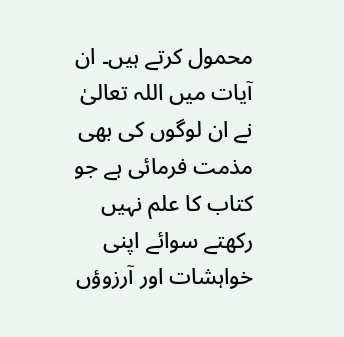محمول کرتے ہیں۔ ان آیات میں اللہ تعالیٰ نے ان لوگوں کی بھی مذمت فرمائی ہے جو کتاب کا علم نہیں رکھتے سوائے اپنی خواہشات اور آرزوؤں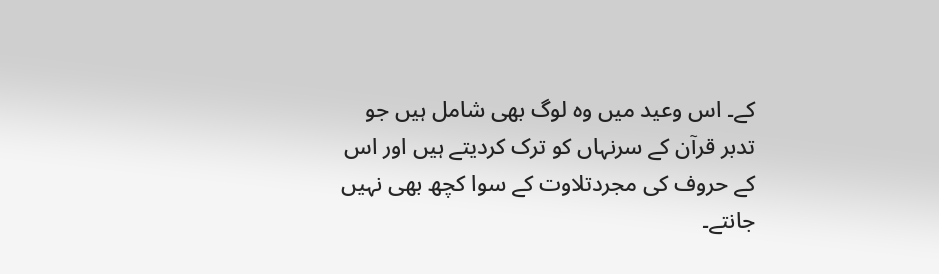کے۔ اس وعید میں وہ لوگ بھی شامل ہیں جو تدبر قرآن کے سرنہاں کو ترک کردیتے ہیں اور اس کے حروف کی مجردتلاوت کے سوا کچھ بھی نہیں جانتے۔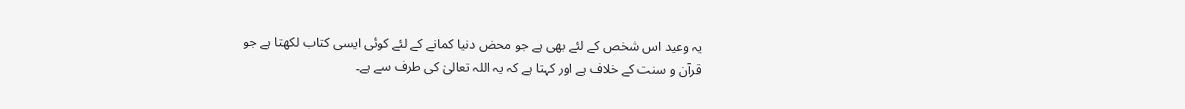یہ وعید اس شخص کے لئے بھی ہے جو محض دنیا کمانے کے لئے کوئی ایسی کتاب لکھتا ہے جو قرآن و سنت کے خلاف ہے اور کہتا ہے کہ یہ اللہ تعالیٰ کی طرف سے ہے۔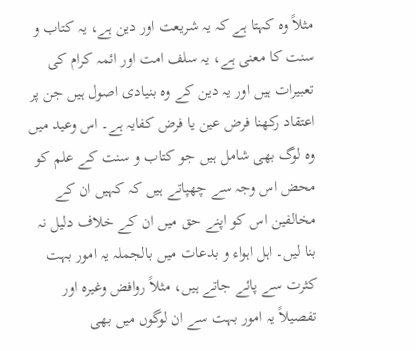مثلاً وہ کہتا ہے کہ یہ شریعت اور دین ہے، یہ کتاب و سنت کا معنی ہے، یہ سلف امت اور ائمہ کرام کی تعبیرات ہیں اور یہ دین کے وہ بنیادی اصول ہیں جن پر اعتقاد رکھنا فرض عین یا فرض کفایہ ہے۔ اس وعید میں وہ لوگ بھی شامل ہیں جو کتاب و سنت کے علم کو محض اس وجہ سے چھپاتے ہیں کہ کہیں ان کے مخالفین اس کو اپنے حق میں ان کے خلاف دلیل نہ بنا لیں۔ اہل اہواء و بدعات میں بالجملہ یہ امور بہت کثرت سے پائے جاتے ہیں، مثلاً روافض وغیرہ اور تفصیلاً یہ امور بہت سے ان لوگوں میں بھی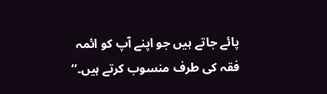پائے جاتے ہیں جو اپنے آپ کو ائمہ فقہ کی طرف منسوب کرتے ہیں۔‘‘